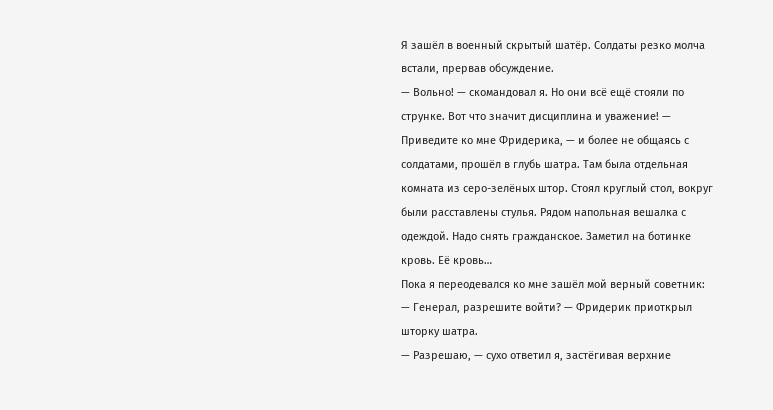Я зашёл в военный скрытый шатёр. Солдаты резко молча встали, прервав обсуждение.
— Вольно! — скомандовал я. Но они всё ещё стояли по струнке. Вот что значит дисциплина и уважение! — Приведите ко мне Фридерика, — и более не общаясь с солдатами, прошёл в глубь шатра. Там была отдельная комната из серо-зелёных штор. Стоял круглый стол, вокруг были расставлены стулья. Рядом напольная вешалка с одеждой. Надо снять гражданское. Заметил на ботинке кровь. Её кровь…
Пока я переодевался ко мне зашёл мой верный советник:
— Генерал, разрешите войти? — Фридерик приоткрыл шторку шатра.
— Разрешаю, — сухо ответил я, застёгивая верхние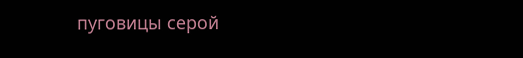пуговицы серой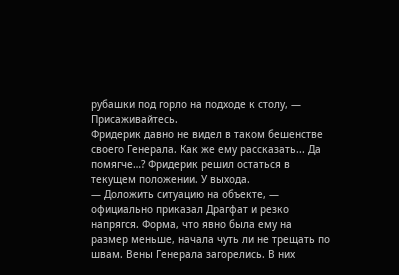рубашки под горло на подходе к столу, — Присаживайтесь.
Фридерик давно не видел в таком бешенстве своего Генерала. Как же ему рассказать... Да помягче…? Фридерик решил остаться в текущем положении. У выхода.
— Доложить ситуацию на объекте, — официально приказал Драгфат и резко напрягся. Форма, что явно была ему на размер меньше, начала чуть ли не трещать по швам. Вены Генерала загорелись. В них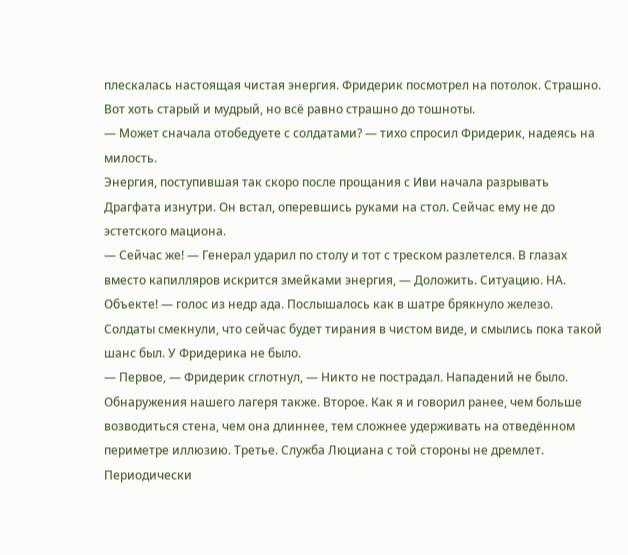плескалась настоящая чистая энергия. Фридерик посмотрел на потолок. Страшно. Вот хоть старый и мудрый, но всё равно страшно до тошноты.
— Может сначала отобедуете с солдатами? — тихо спросил Фридерик, надеясь на милость.
Энергия, поступившая так скоро после прощания с Иви начала разрывать Драгфата изнутри. Он встал, оперевшись руками на стол. Сейчас ему не до эстетского мациона.
— Сейчас же! — Генерал ударил по столу и тот с треском разлетелся. В глазах вместо капилляров искрится змейками энергия, — Доложить. Ситуацию. НА. Объекте! — голос из недр ада. Послышалось как в шатре брякнуло железо. Солдаты смекнули, что сейчас будет тирания в чистом виде, и смылись пока такой шанс был. У Фридерика не было.
— Первое, — Фридерик сглотнул, — Никто не пострадал. Нападений не было. Обнаружения нашего лагеря также. Второе. Как я и говорил ранее, чем больше возводиться стена, чем она длиннее, тем сложнее удерживать на отведённом периметре иллюзию. Третье. Служба Люциана с той стороны не дремлет. Периодически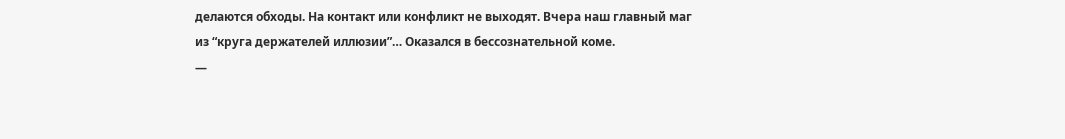делаются обходы. На контакт или конфликт не выходят. Вчера наш главный маг из “круга держателей иллюзии”… Оказался в бессознательной коме.
—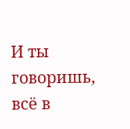И ты говоришь, всё в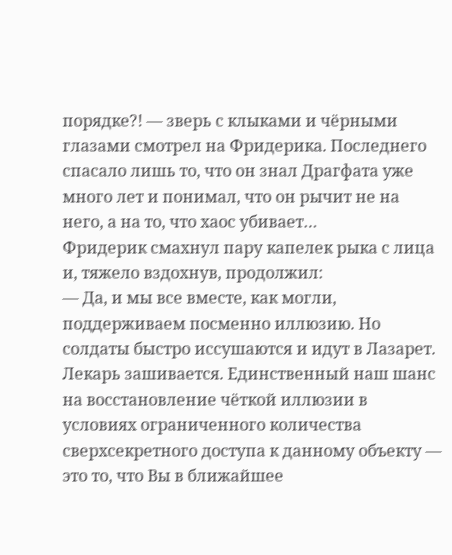порядке?! — зверь с клыками и чёрными глазами смотрел на Фридерика. Последнего спасало лишь то, что он знал Драгфата уже много лет и понимал, что он рычит не на него, а на то, что хаос убивает…
Фридерик смахнул пару капелек рыка с лица и, тяжело вздохнув, продолжил:
— Да, и мы все вместе, как могли, поддерживаем посменно иллюзию. Но солдаты быстро иссушаются и идут в Лазарет. Лекарь зашивается. Единственный наш шанс на восстановление чёткой иллюзии в условиях ограниченного количества сверхсекретного доступа к данному объекту — это то, что Вы в ближайшее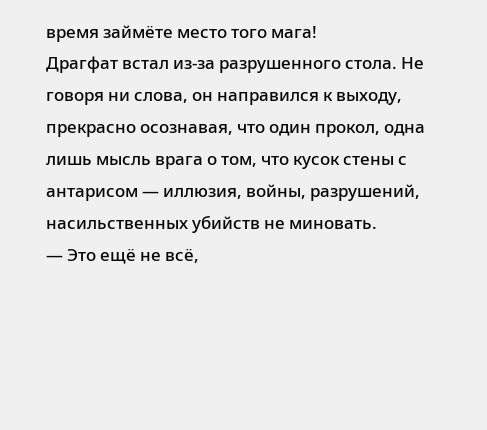время займёте место того мага!
Драгфат встал из-за разрушенного стола. Не говоря ни слова, он направился к выходу, прекрасно осознавая, что один прокол, одна лишь мысль врага о том, что кусок стены с антарисом — иллюзия, войны, разрушений, насильственных убийств не миновать.
— Это ещё не всё,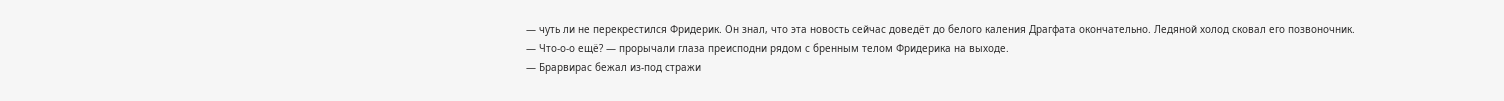— чуть ли не перекрестился Фридерик. Он знал, что эта новость сейчас доведёт до белого каления Драгфата окончательно. Ледяной холод сковал его позвоночник.
— Что-о-о ещё? — прорычали глаза преисподни рядом с бренным телом Фридерика на выходе.
— Брарвирас бежал из-под стражи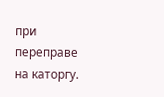при переправе на каторгу.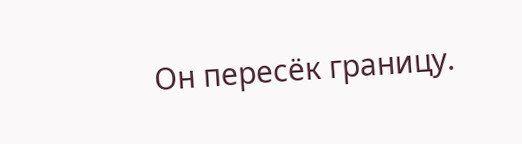Он пересёк границу.